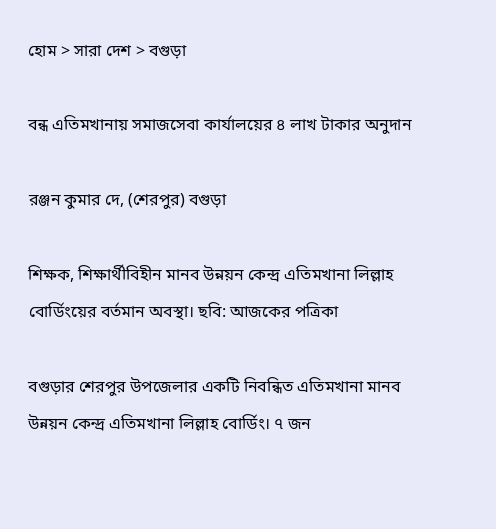হোম > সারা দেশ > বগুড়া

বন্ধ এতিমখানায় সমাজসেবা কার্যালয়ের ৪ লাখ টাকার অনুদান

রঞ্জন কুমার দে, (শেরপুর) বগুড়া

শিক্ষক, শিক্ষার্থীবিহীন মানব উন্নয়ন কেন্দ্র এতিমখানা লিল্লাহ বোর্ডিংয়ের বর্তমান অবস্থা। ছবি: আজকের পত্রিকা

বগুড়ার শেরপুর উপজেলার একটি নিবন্ধিত এতিমখানা মানব উন্নয়ন কেন্দ্র এতিমখানা লিল্লাহ বোর্ডিং। ৭ জন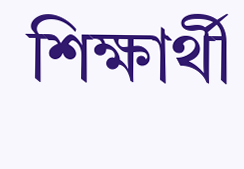শিক্ষার্থী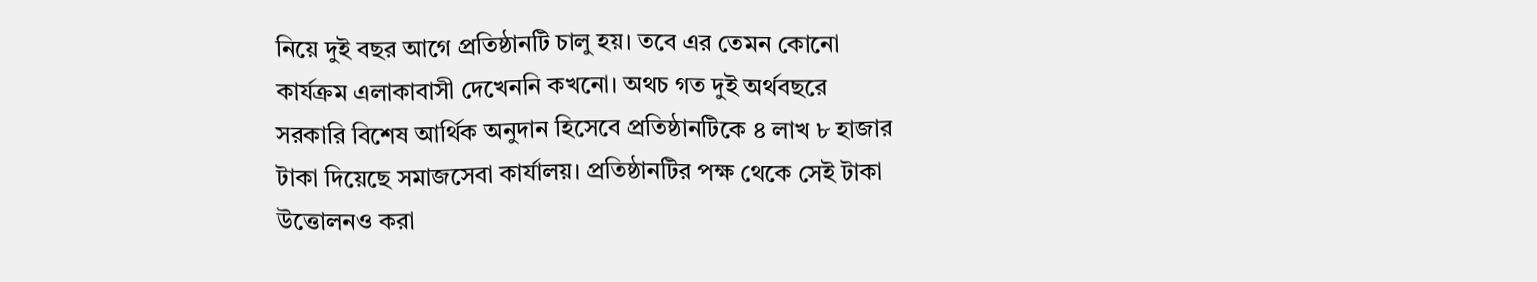নিয়ে দুই বছর আগে প্রতিষ্ঠানটি চালু হয়। তবে এর তেমন কোনো কার্যক্রম এলাকাবাসী দেখেননি কখনো। অথচ গত দুই অর্থবছরে সরকারি বিশেষ আর্থিক অনুদান হিসেবে প্রতিষ্ঠানটিকে ৪ লাখ ৮ হাজার টাকা দিয়েছে সমাজসেবা কার্যালয়। প্রতিষ্ঠানটির পক্ষ থেকে সেই টাকা উত্তোলনও করা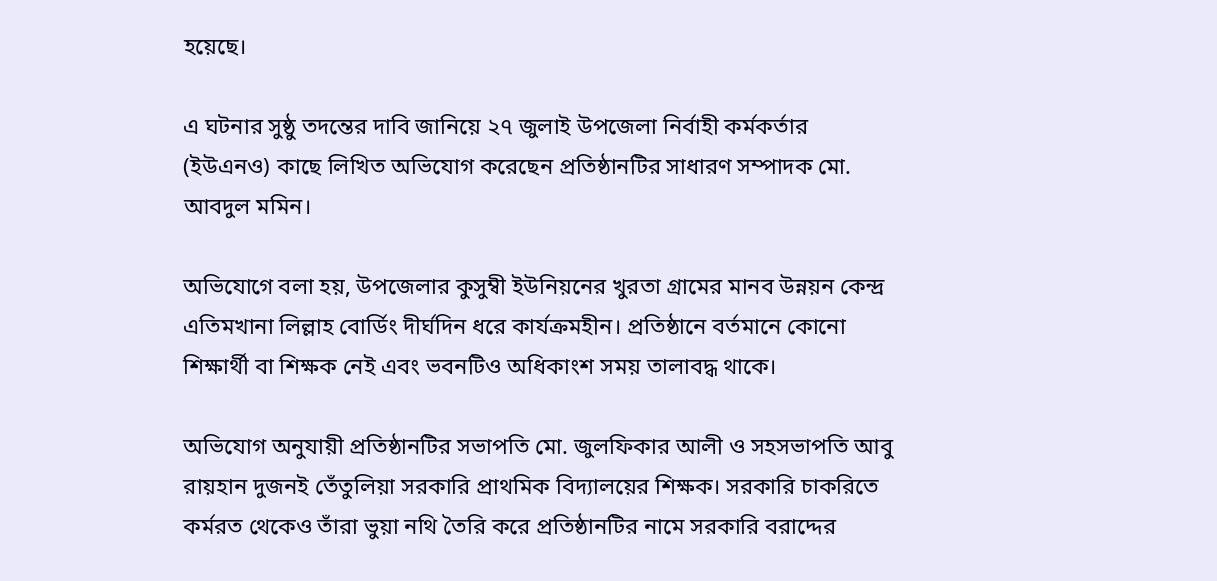হয়েছে।

এ ঘটনার সুষ্ঠু তদন্তের দাবি জানিয়ে ২৭ জুলাই উপজেলা নির্বাহী কর্মকর্তার (ইউএনও) কাছে লিখিত অভিযোগ করেছেন প্রতিষ্ঠানটির সাধারণ সম্পাদক মো. আবদুল মমিন।

অভিযোগে বলা হয়, উপজেলার কুসুম্বী ইউনিয়নের খুরতা গ্রামের মানব উন্নয়ন কেন্দ্র এতিমখানা লিল্লাহ বোর্ডিং দীর্ঘদিন ধরে কার্যক্রমহীন। প্রতিষ্ঠানে বর্তমানে কোনো শিক্ষার্থী বা শিক্ষক নেই এবং ভবনটিও অধিকাংশ সময় তালাবদ্ধ থাকে।

অভিযোগ অনুযায়ী প্রতিষ্ঠানটির সভাপতি মো. জুলফিকার আলী ও সহসভাপতি আবু রায়হান দুজনই তেঁতুলিয়া সরকারি প্রাথমিক বিদ্যালয়ের শিক্ষক। সরকারি চাকরিতে কর্মরত থেকেও তাঁরা ভুয়া নথি তৈরি করে প্রতিষ্ঠানটির নামে সরকারি বরাদ্দের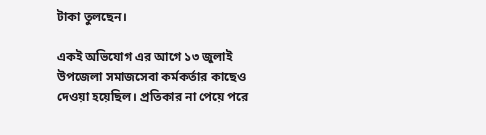টাকা তুলছেন।

একই অভিযোগ এর আগে ১৩ জুলাই উপজেলা সমাজসেবা কর্মকর্তার কাছেও দেওয়া হয়েছিল। প্রতিকার না পেয়ে পরে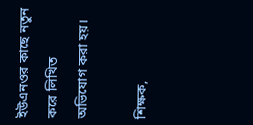ইউএনওর কাছে নতুন করে লিখিত অভিযোগ করা হয়।

শিক্ষক,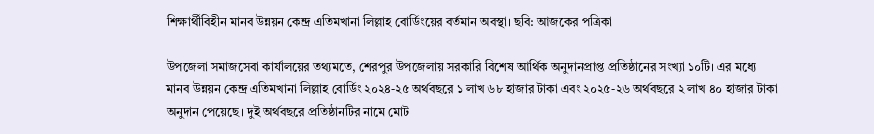শিক্ষার্থীবিহীন মানব উন্নয়ন কেন্দ্র এতিমখানা লিল্লাহ বোর্ডিংয়ের বর্তমান অবস্থা। ছবি: আজকের পত্রিকা

উপজেলা সমাজসেবা কার্যালয়ের তথ্যমতে, শেরপুর উপজেলায় সরকারি বিশেষ আর্থিক অনুদানপ্রাপ্ত প্রতিষ্ঠানের সংখ্যা ১০টি। এর মধ্যে মানব উন্নয়ন কেন্দ্র এতিমখানা লিল্লাহ বোর্ডিং ২০২৪-২৫ অর্থবছরে ১ লাখ ৬৮ হাজার টাকা এবং ২০২৫-২৬ অর্থবছরে ২ লাখ ৪০ হাজার টাকা অনুদান পেয়েছে। দুই অর্থবছরে প্রতিষ্ঠানটির নামে মোট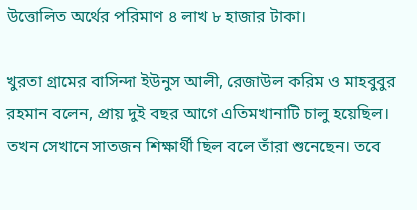উত্তোলিত অর্থের পরিমাণ ৪ লাখ ৮ হাজার টাকা।

খুরতা গ্রামের বাসিন্দা ইউনুস আলী, রেজাউল করিম ও মাহবুবুর রহমান বলেন, প্রায় দুই বছর আগে এতিমখানাটি চালু হয়েছিল। তখন সেখানে সাতজন শিক্ষার্থী ছিল বলে তাঁরা শুনেছেন। তবে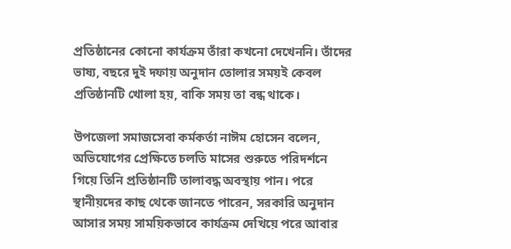প্রতিষ্ঠানের কোনো কার্যক্রম তাঁরা কখনো দেখেননি। তাঁদের ভাষ্য, বছরে দুই দফায় অনুদান তোলার সময়ই কেবল প্রতিষ্ঠানটি খোলা হয়, বাকি সময় তা বন্ধ থাকে।

উপজেলা সমাজসেবা কর্মকর্তা নাঈম হোসেন বলেন, অভিযোগের প্রেক্ষিতে চলতি মাসের শুরুতে পরিদর্শনে গিয়ে তিনি প্রতিষ্ঠানটি তালাবদ্ধ অবস্থায় পান। পরে স্থানীয়দের কাছ থেকে জানতে পারেন, সরকারি অনুদান আসার সময় সাময়িকভাবে কার্যক্রম দেখিয়ে পরে আবার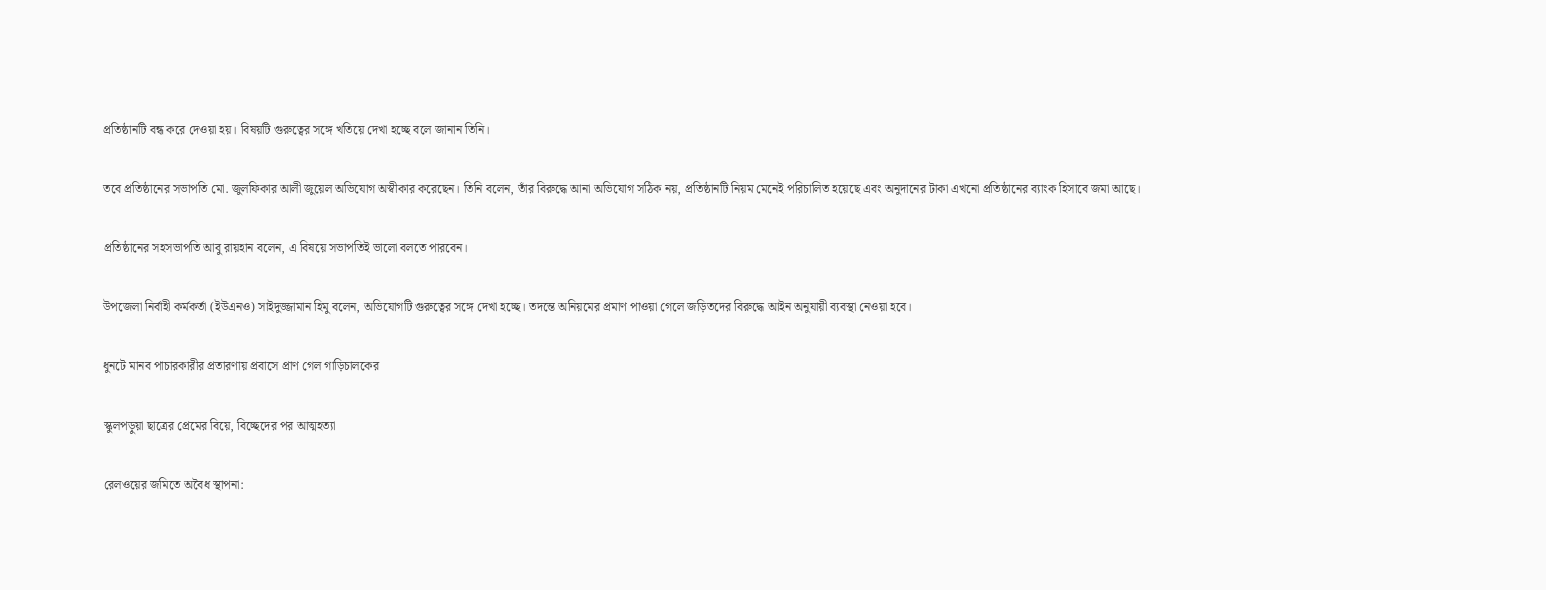প্রতিষ্ঠানটি বন্ধ করে দেওয়া হয়। বিষয়টি গুরুত্বের সঙ্গে খতিয়ে দেখা হচ্ছে বলে জানান তিনি।

তবে প্রতিষ্ঠানের সভাপতি মো. জুলফিকার আলী জুয়েল অভিযোগ অস্বীকার করেছেন। তিনি বলেন, তাঁর বিরুদ্ধে আনা অভিযোগ সঠিক নয়, প্রতিষ্ঠানটি নিয়ম মেনেই পরিচালিত হয়েছে এবং অনুদানের টাকা এখনো প্রতিষ্ঠানের ব্যাংক হিসাবে জমা আছে।

প্রতিষ্ঠানের সহসভাপতি আবু রায়হান বলেন, এ বিষয়ে সভাপতিই ভালো বলতে পারবেন।

উপজেলা নির্বাহী কর্মকর্তা (ইউএনও) সাইদুজ্জামান হিমু বলেন, অভিযোগটি গুরুত্বের সঙ্গে দেখা হচ্ছে। তদন্তে অনিয়মের প্রমাণ পাওয়া গেলে জড়িতদের বিরুদ্ধে আইন অনুযায়ী ব্যবস্থা নেওয়া হবে।

ধুনটে মানব পাচারকারীর প্রতারণায় প্রবাসে প্রাণ গেল গাড়িচালকের

স্কুলপড়ুয়া ছাত্রের প্রেমের বিয়ে, বিচ্ছেদের পর আত্মহত্যা

রেলওয়ের জমিতে অবৈধ স্থাপনা: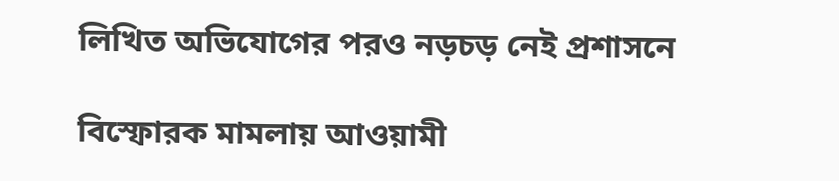লিখিত অভিযোগের পরও নড়চড় নেই প্রশাসনে

বিস্ফোরক মামলায় আওয়ামী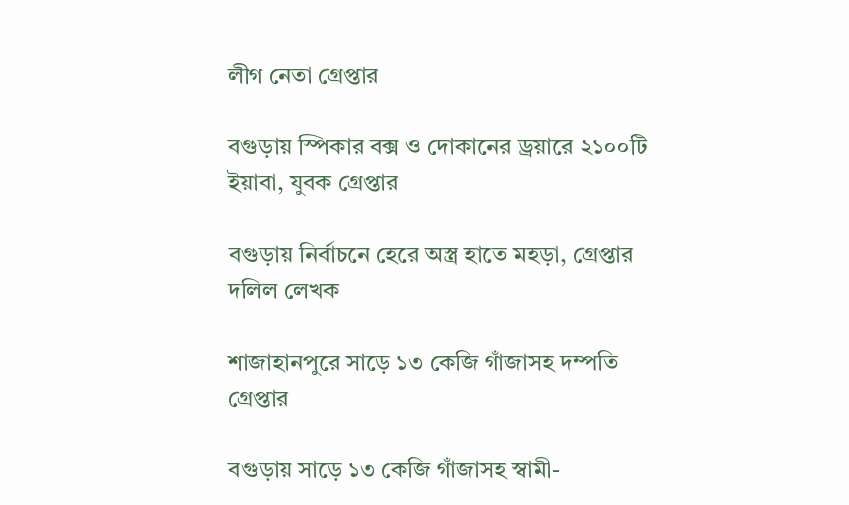লীগ নেতা গ্রেপ্তার

বগুড়ায় স্পিকার বক্স ও দোকানের ড্রয়ারে ২১০০টি ইয়াবা, যুবক গ্রেপ্তার

বগুড়ায় নির্বাচনে হেরে অস্ত্র হাতে মহড়া, গ্রেপ্তার দলিল লেখক

শাজাহানপুরে সাড়ে ১৩ কেজি গাঁজাসহ দম্পতি গ্রেপ্তার

বগুড়ায় সাড়ে ১৩ কেজি গাঁজাসহ স্বামী-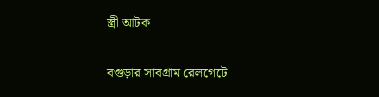স্ত্রী আটক

বগুড়ার সাবগ্রাম রেলগেটে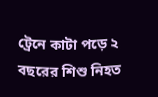ট্রেনে কাটা পড়ে ২ বছরের শিশু নিহত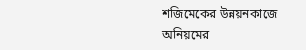শজিমেকের উন্নয়নকাজে অনিয়মের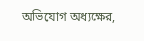অভিযোগ অধ্যক্ষের,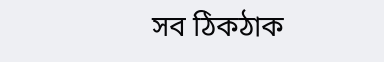সব ঠিকঠাক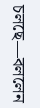চলছে—বললেন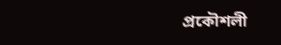প্রকৌশলী